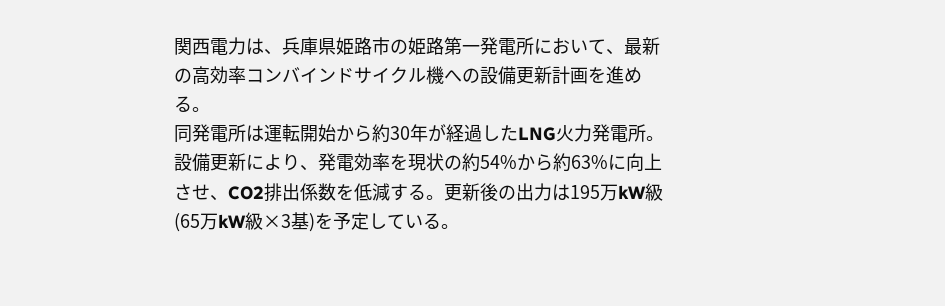関西電力は、兵庫県姫路市の姫路第一発電所において、最新の高効率コンバインドサイクル機への設備更新計画を進める。
同発電所は運転開始から約30年が経過したLNG火力発電所。設備更新により、発電効率を現状の約54%から約63%に向上させ、CO2排出係数を低減する。更新後の出力は195万kW級(65万kW級×3基)を予定している。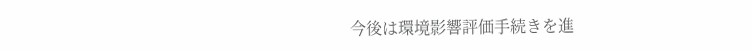今後は環境影響評価手続きを進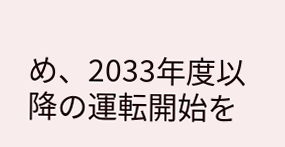め、2033年度以降の運転開始を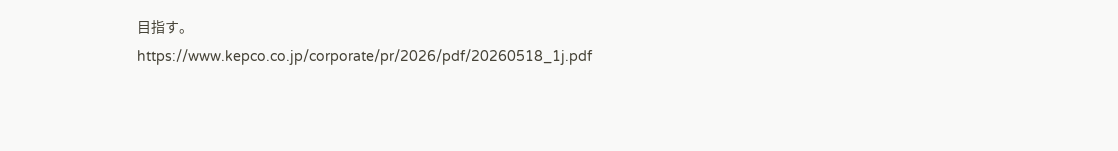目指す。
https://www.kepco.co.jp/corporate/pr/2026/pdf/20260518_1j.pdf